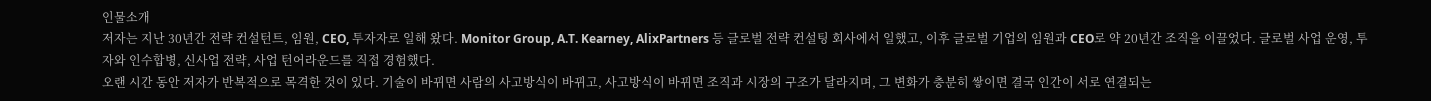인물소개
저자는 지난 30년간 전략 컨설턴트, 임원, CEO, 투자자로 일해 왔다. Monitor Group, A.T. Kearney, AlixPartners 등 글로벌 전략 컨설팅 회사에서 일했고, 이후 글로벌 기업의 임원과 CEO로 약 20년간 조직을 이끌었다. 글로벌 사업 운영, 투자와 인수합병, 신사업 전략, 사업 턴어라운드를 직접 경험했다.
오랜 시간 동안 저자가 반복적으로 목격한 것이 있다. 기술이 바뀌면 사람의 사고방식이 바뀌고, 사고방식이 바뀌면 조직과 시장의 구조가 달라지며, 그 변화가 충분히 쌓이면 결국 인간이 서로 연결되는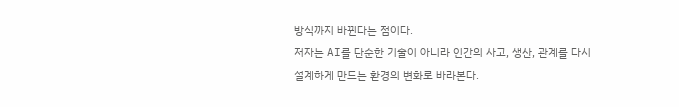방식까지 바뀐다는 점이다.
저자는 AI를 단순한 기술이 아니라 인간의 사고, 생산, 관계를 다시 설계하게 만드는 환경의 변화로 바라본다.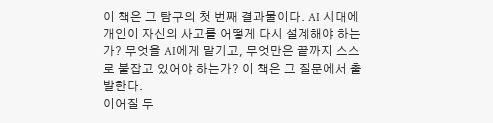이 책은 그 탐구의 첫 번째 결과물이다. AI 시대에 개인이 자신의 사고를 어떻게 다시 설계해야 하는가? 무엇을 AI에게 맡기고, 무엇만은 끝까지 스스로 붙잡고 있어야 하는가? 이 책은 그 질문에서 출발한다.
이어질 두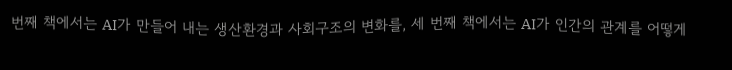번째 책에서는 AI가 만들어 내는 생산환경과 사회구조의 변화를, 세 번째 책에서는 AI가 인간의 관계를 어떻게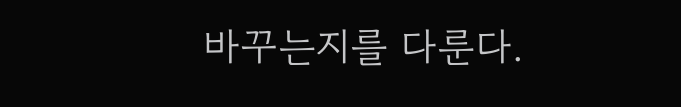바꾸는지를 다룬다.